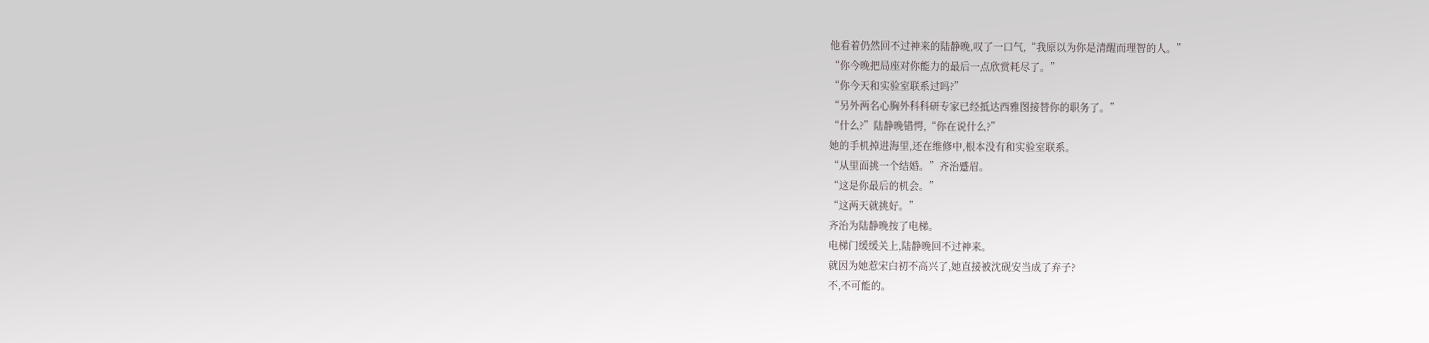他看着仍然回不过神来的陆静晚,叹了一口气,“我原以为你是清醒而理智的人。”
“你今晚把局座对你能力的最后一点欣赏耗尽了。”
“你今天和实验室联系过吗?”
“另外两名心胸外科科研专家已经抵达西雅图接替你的职务了。”
“什么?”陆静晚错愕,“你在说什么?”
她的手机掉进海里,还在维修中,根本没有和实验室联系。
“从里面挑一个结婚。”齐治蹙眉。
“这是你最后的机会。”
“这两天就挑好。”
齐治为陆静晚按了电梯。
电梯门缓缓关上,陆静晚回不过神来。
就因为她惹宋白初不高兴了,她直接被沈砚安当成了弃子?
不,不可能的。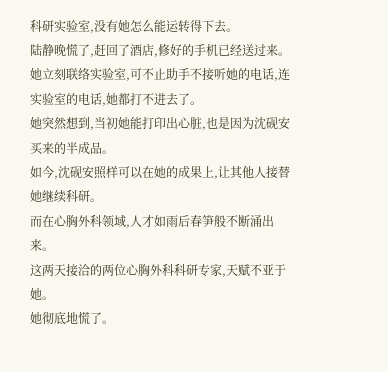科研实验室,没有她怎么能运转得下去。
陆静晚慌了,赶回了酒店,修好的手机已经送过来。
她立刻联络实验室,可不止助手不接听她的电话,连实验室的电话,她都打不进去了。
她突然想到,当初她能打印出心脏,也是因为沈砚安买来的半成品。
如今,沈砚安照样可以在她的成果上,让其他人接替她继续科研。
而在心胸外科领域,人才如雨后春笋般不断涌出来。
这两天接洽的两位心胸外科科研专家,天赋不亚于她。
她彻底地慌了。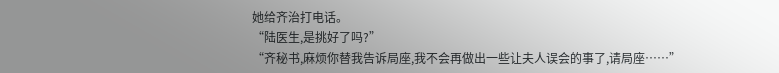她给齐治打电话。
“陆医生,是挑好了吗?”
“齐秘书,麻烦你替我告诉局座,我不会再做出一些让夫人误会的事了,请局座……”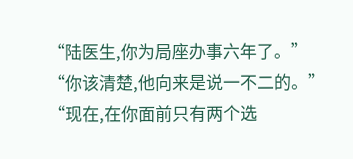“陆医生,你为局座办事六年了。”
“你该清楚,他向来是说一不二的。”
“现在,在你面前只有两个选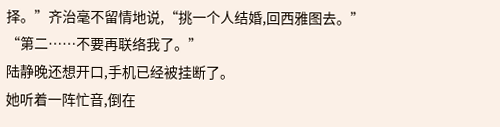择。”齐治毫不留情地说,“挑一个人结婚,回西雅图去。”
“第二……不要再联络我了。”
陆静晚还想开口,手机已经被挂断了。
她听着一阵忙音,倒在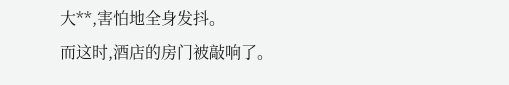大**,害怕地全身发抖。
而这时,酒店的房门被敲响了。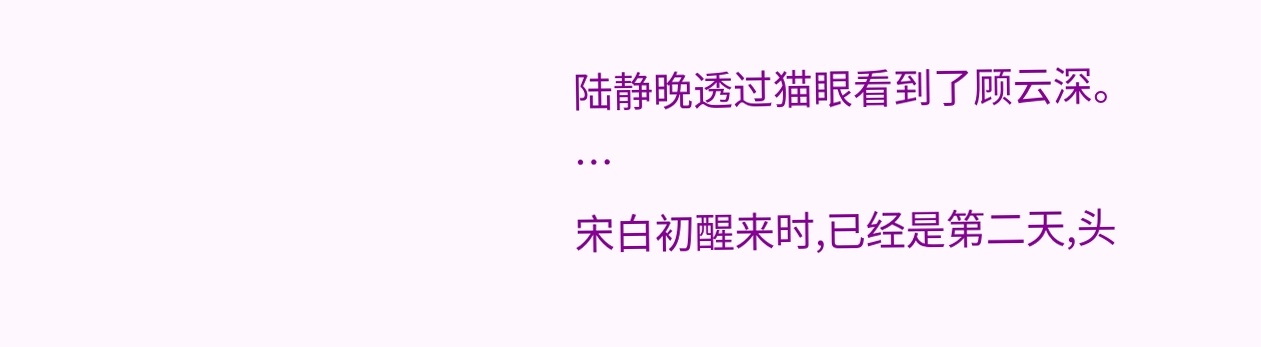陆静晚透过猫眼看到了顾云深。
…
宋白初醒来时,已经是第二天,头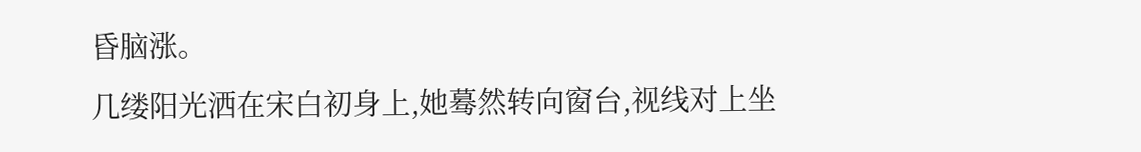昏脑涨。
几缕阳光洒在宋白初身上,她蓦然转向窗台,视线对上坐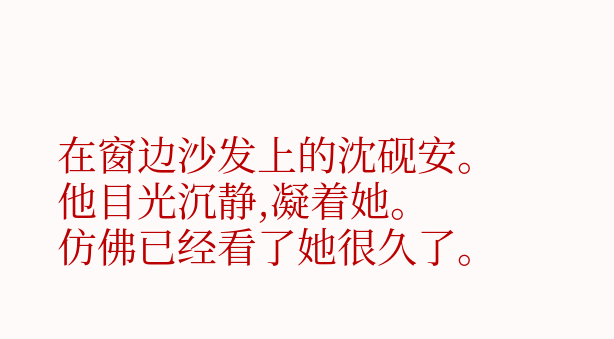在窗边沙发上的沈砚安。
他目光沉静,凝着她。
仿佛已经看了她很久了。